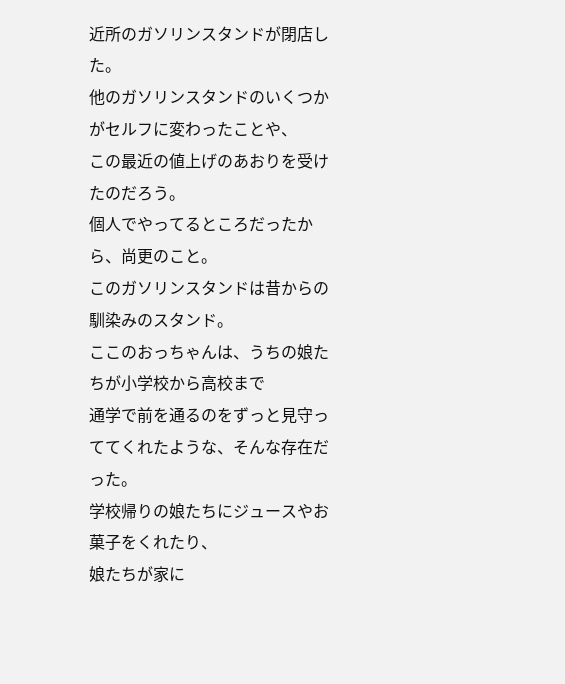近所のガソリンスタンドが閉店した。
他のガソリンスタンドのいくつかがセルフに変わったことや、
この最近の値上げのあおりを受けたのだろう。
個人でやってるところだったから、尚更のこと。
このガソリンスタンドは昔からの馴染みのスタンド。
ここのおっちゃんは、うちの娘たちが小学校から高校まで
通学で前を通るのをずっと見守っててくれたような、そんな存在だった。
学校帰りの娘たちにジュースやお菓子をくれたり、
娘たちが家に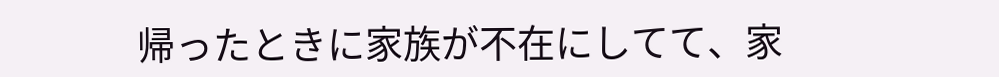帰ったときに家族が不在にしてて、家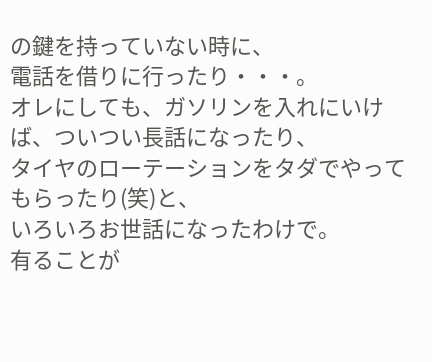の鍵を持っていない時に、
電話を借りに行ったり・・・。
オレにしても、ガソリンを入れにいけば、ついつい長話になったり、
タイヤのローテーションをタダでやってもらったり(笑)と、
いろいろお世話になったわけで。
有ることが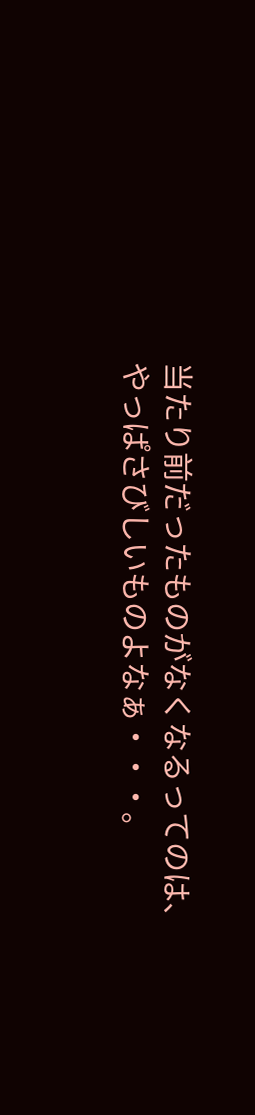当たり前だったものがなくなるってのは、
やっぱさびしいものよなぁ・・・。